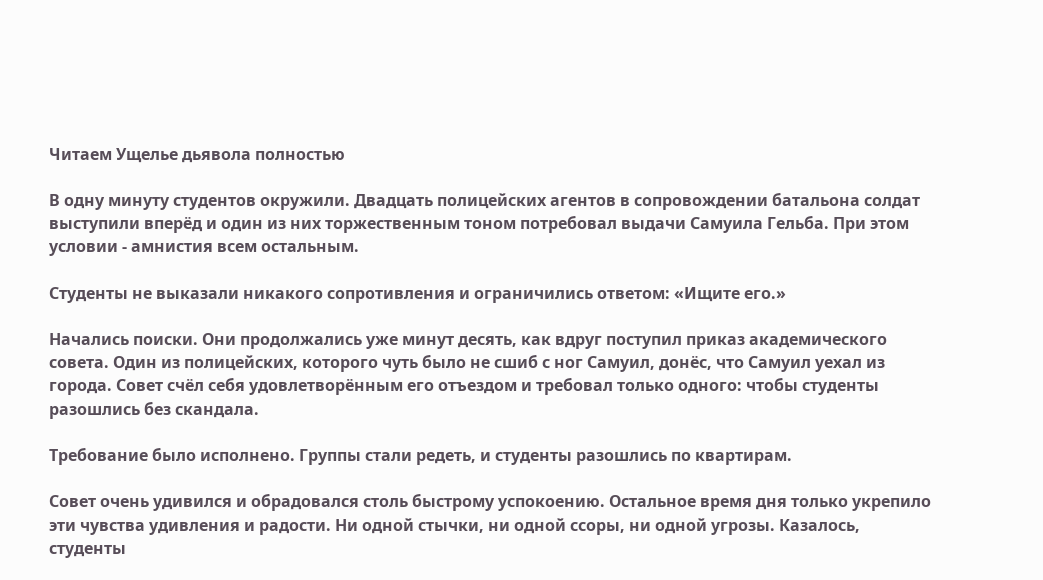Читаем Ущелье дьявола полностью

В одну минуту студентов окружили. Двадцать полицейских агентов в сопровождении батальона солдат выступили вперёд и один из них торжественным тоном потребовал выдачи Самуила Гельба. При этом условии - амнистия всем остальным.

Студенты не выказали никакого сопротивления и ограничились ответом: «Ищите его.»

Начались поиски. Они продолжались уже минут десять, как вдруг поступил приказ академического совета. Один из полицейских, которого чуть было не сшиб с ног Самуил, донёс, что Самуил уехал из города. Совет счёл себя удовлетворённым его отъездом и требовал только одного: чтобы студенты разошлись без скандала.

Требование было исполнено. Группы стали редеть, и студенты разошлись по квартирам.

Совет очень удивился и обрадовался столь быстрому успокоению. Остальное время дня только укрепило эти чувства удивления и радости. Ни одной стычки, ни одной ссоры, ни одной угрозы. Казалось, студенты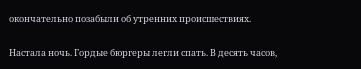окончательно позабыли об утренних происшествиях.

Настала ночь. Гордые бюргеры легли спать. В десять часов,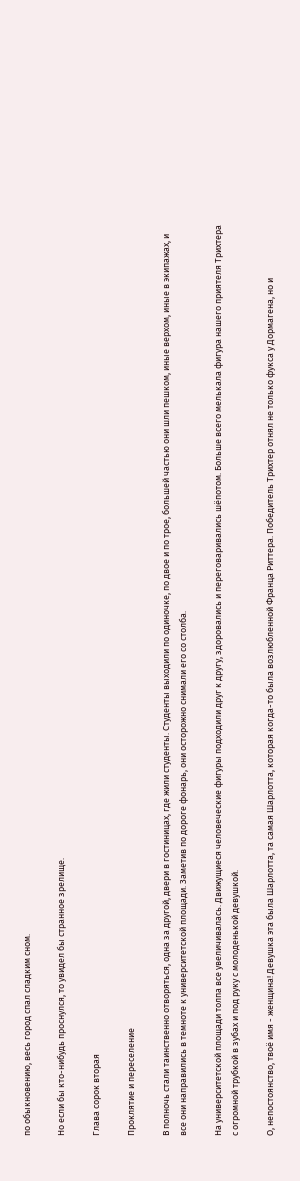по обыкновению, весь город спал сладким сном.

Но если бы кто-нибудь проснулся, то увидел бы странное зрелище.

Глава сорок вторая

Проклятие и переселение

В полночь стали таинственно отворяться, одна за другой, двери в гостиницах, где жили студенты. Студенты выходили по одиночке, по двое и по трое, большей частью они шли пешком, иные верхом, иные в экипажах, и все они направились в темноте к университетской площади. Заметив по дороге фонарь, они осторожно снимали его со столба.

На университетской площади толпа все увеличивалась. Движущиеся человеческие фигуры подходили друг к другу, здоровались и переговаривались шёпотом. Больше всего мелькала фигура нашего приятеля Трихтера с огромной трубкой в зубах и под руку с молоденькой девушкой.

О, непостоянство, твоё имя - женщина! Девушка эта была Шарлотта, та самая Шарлотта, которая когда-то была возлюбленной Франца Риттера. Победитель Трихтер отнял не только фукса у Дормагена, но и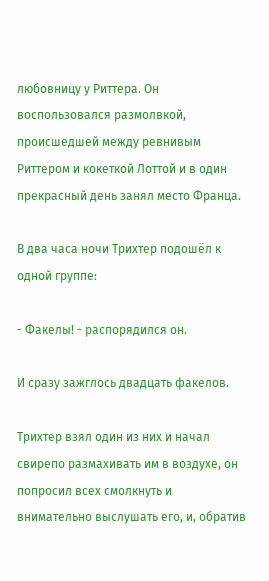любовницу у Риттера. Он воспользовался размолвкой, происшедшей между ревнивым Риттером и кокеткой Лоттой и в один прекрасный день занял место Франца.

В два часа ночи Трихтер подошёл к одной группе:

- Факелы! - распорядился он.

И сразу зажглось двадцать факелов.

Трихтер взял один из них и начал свирепо размахивать им в воздухе, он попросил всех смолкнуть и внимательно выслушать его, и, обратив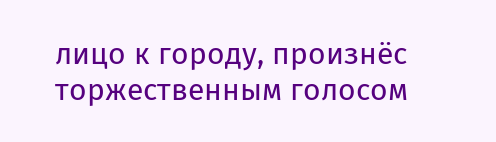лицо к городу, произнёс торжественным голосом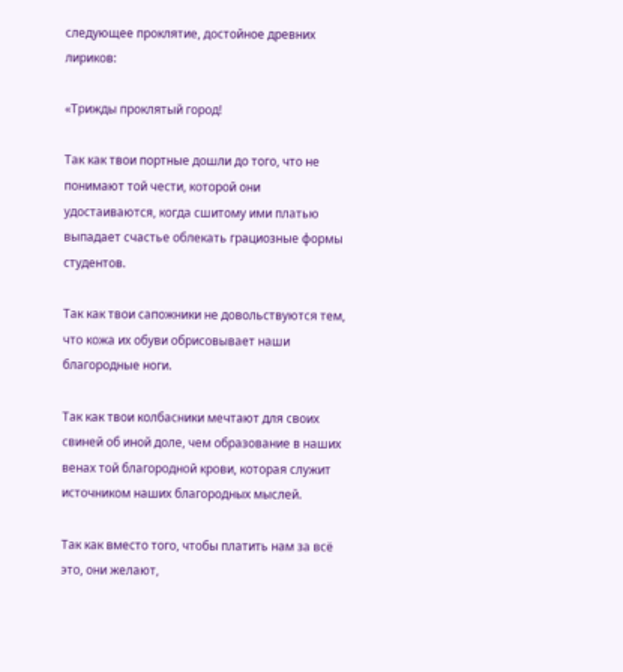следующее проклятие, достойное древних лириков:

«Трижды проклятый город!

Так как твои портные дошли до того, что не понимают той чести, которой они удостаиваются, когда сшитому ими платью выпадает счастье облекать грациозные формы студентов.

Так как твои сапожники не довольствуются тем, что кожа их обуви обрисовывает наши благородные ноги.

Так как твои колбасники мечтают для своих свиней об иной доле, чем образование в наших венах той благородной крови, которая служит источником наших благородных мыслей.

Так как вместо того, чтобы платить нам за всё это, они желают,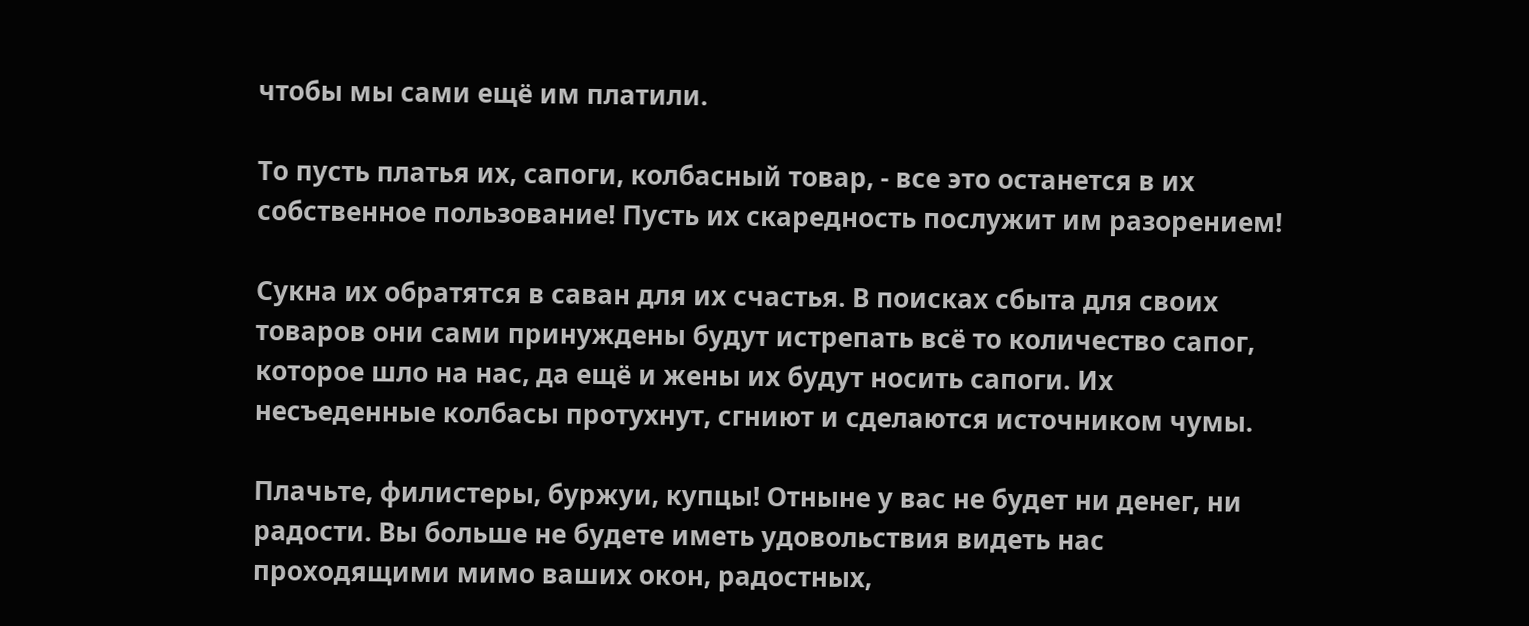чтобы мы сами ещё им платили.

То пусть платья их, сапоги, колбасный товар, - все это останется в их собственное пользование! Пусть их скаредность послужит им разорением!

Сукна их обратятся в саван для их счастья. В поисках сбыта для своих товаров они сами принуждены будут истрепать всё то количество сапог, которое шло на нас, да ещё и жены их будут носить сапоги. Их несъеденные колбасы протухнут, сгниют и сделаются источником чумы.

Плачьте, филистеры, буржуи, купцы! Отныне у вас не будет ни денег, ни радости. Вы больше не будете иметь удовольствия видеть нас проходящими мимо ваших окон, радостных,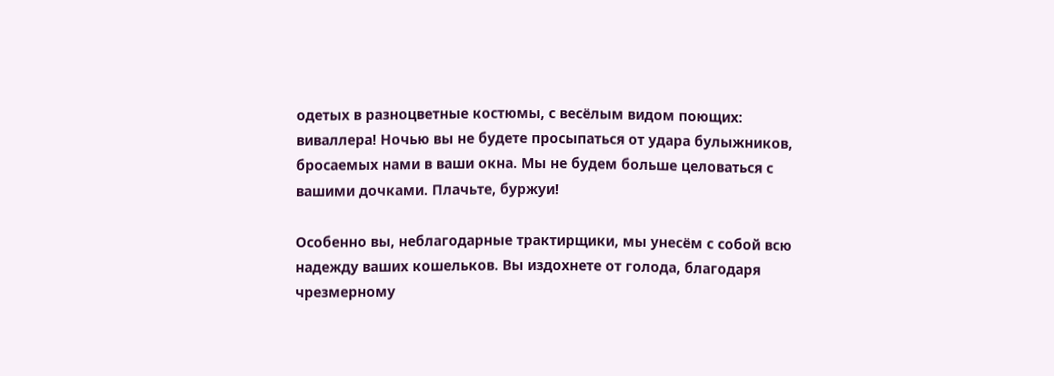одетых в разноцветные костюмы, с весёлым видом поющих: виваллера! Ночью вы не будете просыпаться от удара булыжников, бросаемых нами в ваши окна. Мы не будем больше целоваться с вашими дочками. Плачьте, буржуи!

Особенно вы, неблагодарные трактирщики, мы унесём с собой всю надежду ваших кошельков. Вы издохнете от голода, благодаря чрезмерному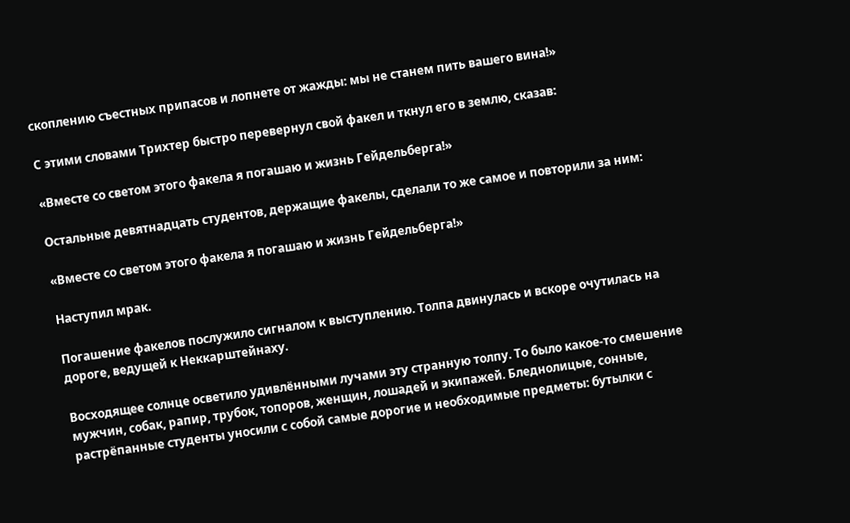скоплению съестных припасов и лопнете от жажды: мы не станем пить вашего вина!»

С этими словами Трихтер быстро перевернул свой факел и ткнул его в землю, сказав:

«Вместе со светом этого факела я погашаю и жизнь Гейдельберга!»

Остальные девятнадцать студентов, держащие факелы, сделали то же самое и повторили за ним:

«Вместе со светом этого факела я погашаю и жизнь Гейдельберга!»

Наступил мрак.

Погашение факелов послужило сигналом к выступлению. Толпа двинулась и вскоре очутилась на дороге, ведущей к Неккарштейнаху.

Восходящее солнце осветило удивлёнными лучами эту странную толпу. То было какое-то смешение мужчин, собак, рапир, трубок, топоров, женщин, лошадей и экипажей. Бледнолицые, сонные, растрёпанные студенты уносили с собой самые дорогие и необходимые предметы: бутылки с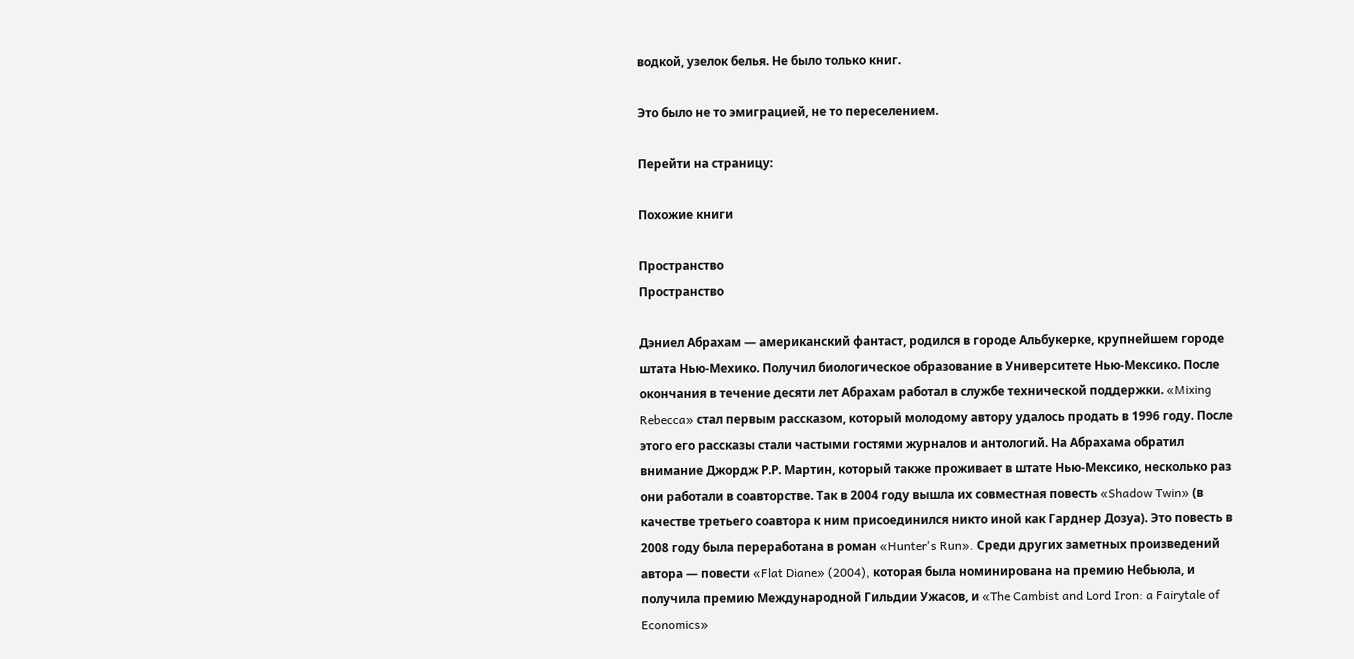водкой, узелок белья. Не было только книг.

Это было не то эмиграцией, не то переселением.

Перейти на страницу:

Похожие книги

Пространство
Пространство

Дэниел Абрахам — американский фантаст, родился в городе Альбукерке, крупнейшем городе штата Нью-Мехико. Получил биологическое образование в Университете Нью-Мексико. После окончания в течение десяти лет Абрахам работал в службе технической поддержки. «Mixing Rebecca» стал первым рассказом, который молодому автору удалось продать в 1996 году. После этого его рассказы стали частыми гостями журналов и антологий. На Абрахама обратил внимание Джордж Р.Р. Мартин, который также проживает в штате Нью-Мексико, несколько раз они работали в соавторстве. Так в 2004 году вышла их совместная повесть «Shadow Twin» (в качестве третьего соавтора к ним присоединился никто иной как Гарднер Дозуа). Это повесть в 2008 году была переработана в роман «Hunter's Run». Среди других заметных произведений автора — повести «Flat Diane» (2004), которая была номинирована на премию Небьюла, и получила премию Международной Гильдии Ужасов, и «The Cambist and Lord Iron: a Fairytale of Economics»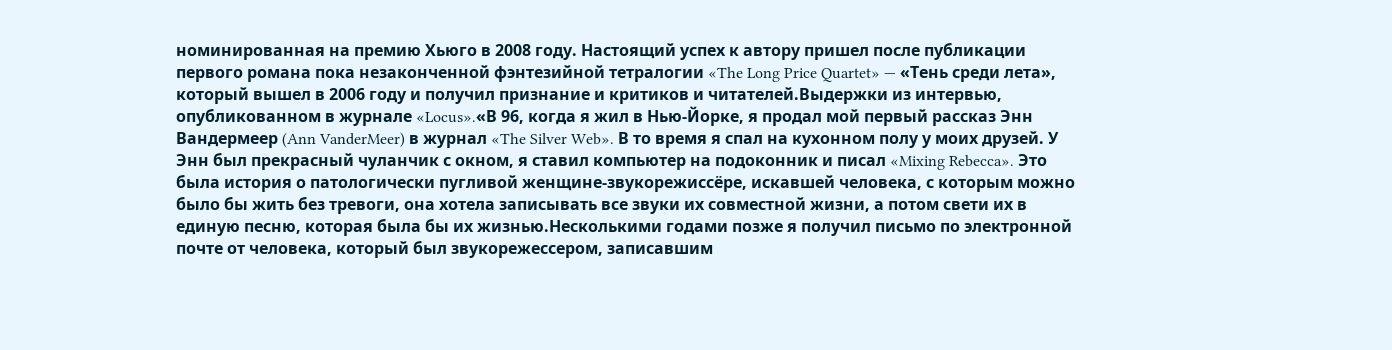номинированная на премию Хьюго в 2008 году. Настоящий успех к автору пришел после публикации первого романа пока незаконченной фэнтезийной тетралогии «The Long Price Quartet» — «Тень среди лета», который вышел в 2006 году и получил признание и критиков и читателей.Выдержки из интервью, опубликованном в журнале «Locus».«В 96, когда я жил в Нью-Йорке, я продал мой первый рассказ Энн Вандермеер (Ann VanderMeer) в журнал «The Silver Web». В то время я спал на кухонном полу у моих друзей. У Энн был прекрасный чуланчик с окном, я ставил компьютер на подоконник и писал «Mixing Rebecca». Это была история о патологически пугливой женщине-звукорежиссёре, искавшей человека, с которым можно было бы жить без тревоги, она хотела записывать все звуки их совместной жизни, а потом свети их в единую песню, которая была бы их жизнью.Несколькими годами позже я получил письмо по электронной почте от человека, который был звукорежессером, записавшим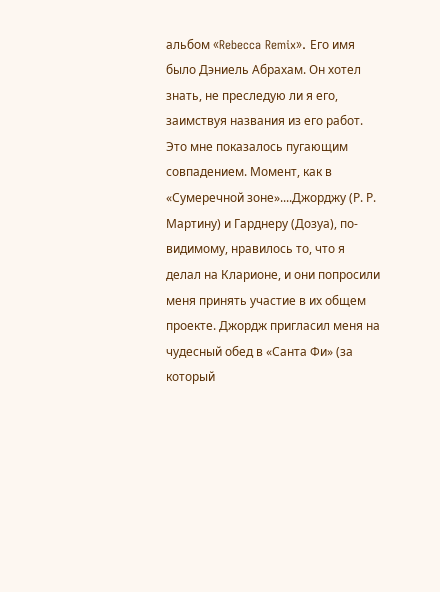альбом «Rebecca Remix». Его имя было Дэниель Абрахам. Он хотел знать, не преследую ли я его, заимствуя названия из его работ. Это мне показалось пугающим совпадением. Момент, как в «Сумеречной зоне»....Джорджу (Р. Р. Мартину) и Гарднеру (Дозуа), по-видимому, нравилось то, что я делал на Кларионе, и они попросили меня принять участие в их общем проекте. Джордж пригласил меня на чудесный обед в «Санта Фи» (за который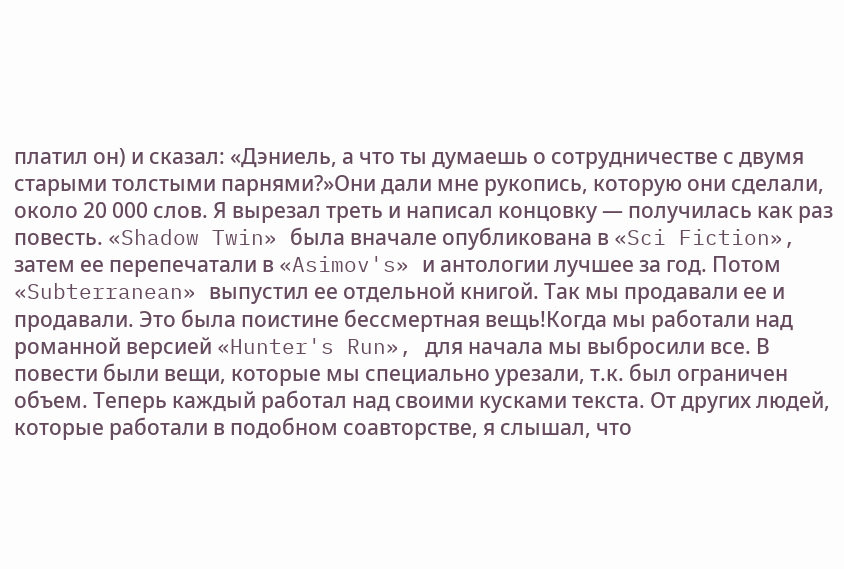платил он) и сказал: «Дэниель, а что ты думаешь о сотрудничестве с двумя старыми толстыми парнями?»Они дали мне рукопись, которую они сделали, около 20 000 слов. Я вырезал треть и написал концовку — получилась как раз повесть. «Shadow Twin» была вначале опубликована в «Sci Fiction», затем ее перепечатали в «Asimov's» и антологии лучшее за год. Потом «Subterranean» выпустил ее отдельной книгой. Так мы продавали ее и продавали. Это была поистине бессмертная вещь!Когда мы работали над романной версией «Hunter's Run», для начала мы выбросили все. В повести были вещи, которые мы специально урезали, т.к. был ограничен объем. Теперь каждый работал над своими кусками текста. От других людей, которые работали в подобном соавторстве, я слышал, что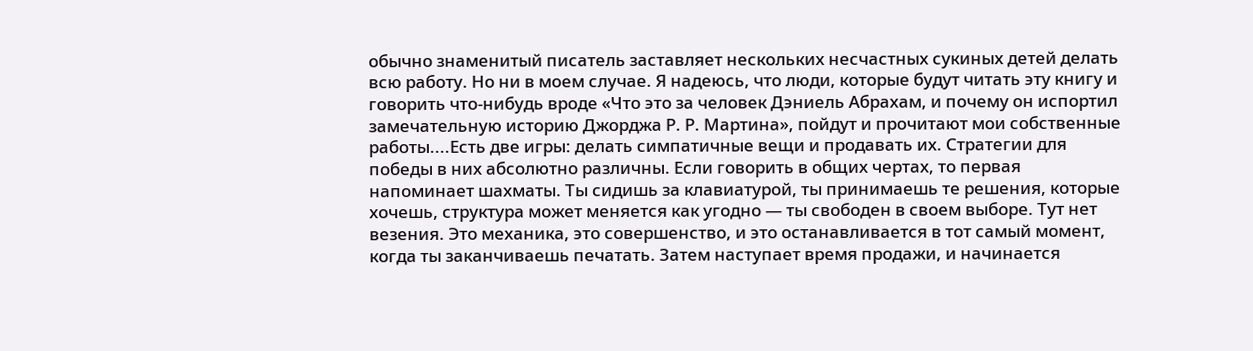обычно знаменитый писатель заставляет нескольких несчастных сукиных детей делать всю работу. Но ни в моем случае. Я надеюсь, что люди, которые будут читать эту книгу и говорить что-нибудь вроде «Что это за человек Дэниель Абрахам, и почему он испортил замечательную историю Джорджа Р. Р. Мартина», пойдут и прочитают мои собственные работы....Есть две игры: делать симпатичные вещи и продавать их. Стратегии для победы в них абсолютно различны. Если говорить в общих чертах, то первая напоминает шахматы. Ты сидишь за клавиатурой, ты принимаешь те решения, которые хочешь, структура может меняется как угодно — ты свободен в своем выборе. Тут нет везения. Это механика, это совершенство, и это останавливается в тот самый момент, когда ты заканчиваешь печатать. Затем наступает время продажи, и начинается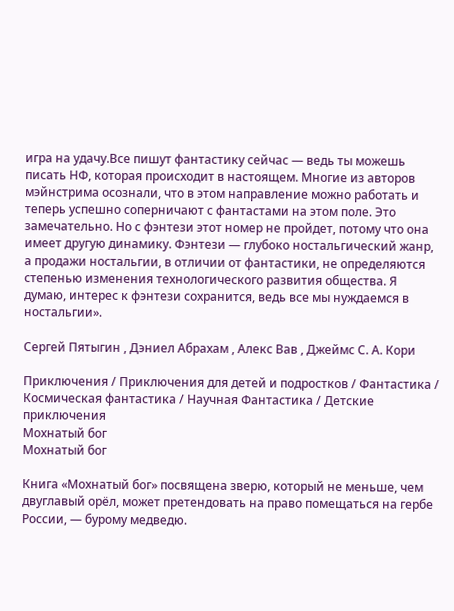игра на удачу.Все пишут фантастику сейчас — ведь ты можешь писать НФ, которая происходит в настоящем. Многие из авторов мэйнстрима осознали, что в этом направление можно работать и теперь успешно соперничают с фантастами на этом поле. Это замечательно. Но с фэнтези этот номер не пройдет, потому что она имеет другую динамику. Фэнтези — глубоко ностальгический жанр, а продажи ностальгии, в отличии от фантастики, не определяются степенью изменения технологического развития общества. Я думаю, интерес к фэнтези сохранится, ведь все мы нуждаемся в ностальгии».

Сергей Пятыгин , Дэниел Абрахам , Алекс Вав , Джеймс С. А. Кори

Приключения / Приключения для детей и подростков / Фантастика / Космическая фантастика / Научная Фантастика / Детские приключения
Мохнатый бог
Мохнатый бог

Книга «Мохнатый бог» посвящена зверю, который не меньше, чем двуглавый орёл, может претендовать на право помещаться на гербе России, — бурому медведю.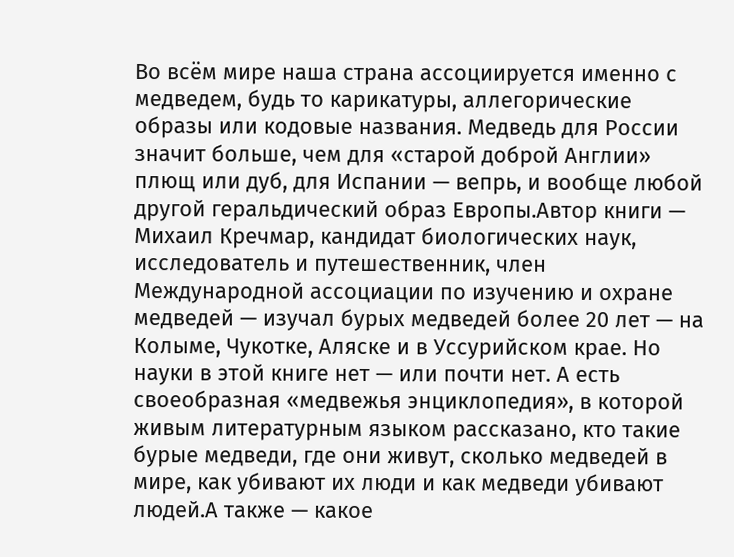Во всём мире наша страна ассоциируется именно с медведем, будь то карикатуры, аллегорические образы или кодовые названия. Медведь для России значит больше, чем для «старой доброй Англии» плющ или дуб, для Испании — вепрь, и вообще любой другой геральдический образ Европы.Автор книги — Михаил Кречмар, кандидат биологических наук, исследователь и путешественник, член Международной ассоциации по изучению и охране медведей — изучал бурых медведей более 20 лет — на Колыме, Чукотке, Аляске и в Уссурийском крае. Но науки в этой книге нет — или почти нет. А есть своеобразная «медвежья энциклопедия», в которой живым литературным языком рассказано, кто такие бурые медведи, где они живут, сколько медведей в мире, как убивают их люди и как медведи убивают людей.А также — какое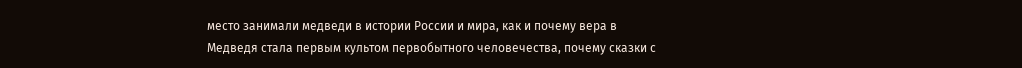место занимали медведи в истории России и мира, как и почему вера в Медведя стала первым культом первобытного человечества, почему сказки с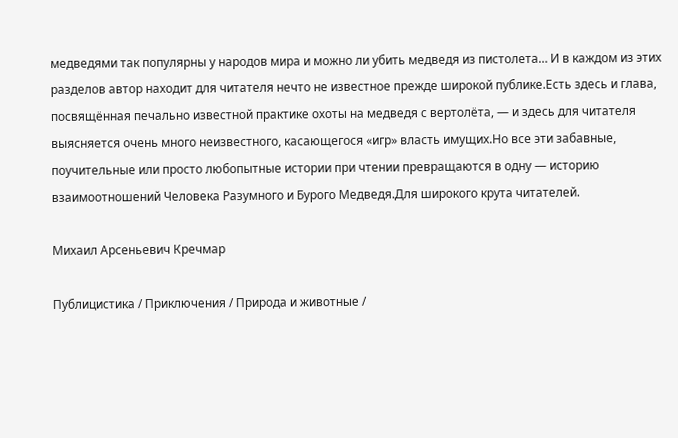медведями так популярны у народов мира и можно ли убить медведя из пистолета… И в каждом из этих разделов автор находит для читателя нечто не известное прежде широкой публике.Есть здесь и глава, посвящённая печально известной практике охоты на медведя с вертолёта, — и здесь для читателя выясняется очень много неизвестного, касающегося «игр» власть имущих.Но все эти забавные, поучительные или просто любопытные истории при чтении превращаются в одну — историю взаимоотношений Человека Разумного и Бурого Медведя.Для широкого крута читателей.

Михаил Арсеньевич Кречмар

Публицистика / Приключения / Природа и животные /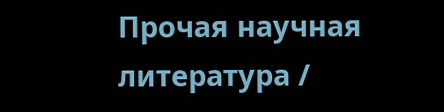Прочая научная литература /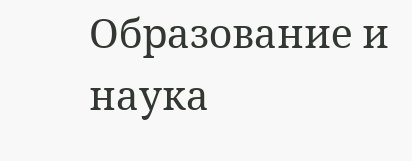Образование и наука